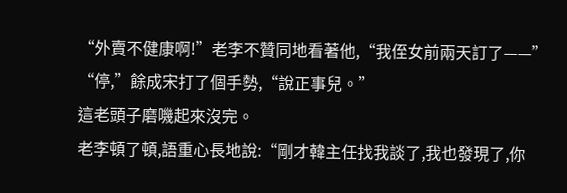“外賣不健康啊!”老李不贊同地看著他,“我侄女前兩天訂了——”
“停,”餘成宋打了個手勢,“說正事兒。”
這老頭子磨嘰起來沒完。
老李頓了頓,語重心長地說:“剛才韓主任找我談了,我也發現了,你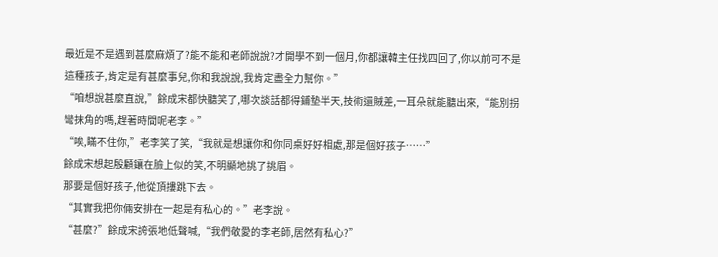最近是不是遇到甚麼麻煩了?能不能和老師說說?才開學不到一個月,你都讓韓主任找四回了,你以前可不是這種孩子,肯定是有甚麼事兒,你和我說說,我肯定盡全力幫你。”
“咱想說甚麼直說,”餘成宋都快聽笑了,哪次談話都得鋪墊半天,技術還賊差,一耳朵就能聽出來,“能別拐彎抹角的嗎,趕著時間呢老李。”
“唉,瞞不住你,”老李笑了笑,“我就是想讓你和你同桌好好相處,那是個好孩子……”
餘成宋想起殷顧鑲在臉上似的笑,不明顯地挑了挑眉。
那要是個好孩子,他從頂摟跳下去。
“其實我把你倆安排在一起是有私心的。”老李說。
“甚麼?”餘成宋誇張地低聲喊,“我們敬愛的李老師,居然有私心?”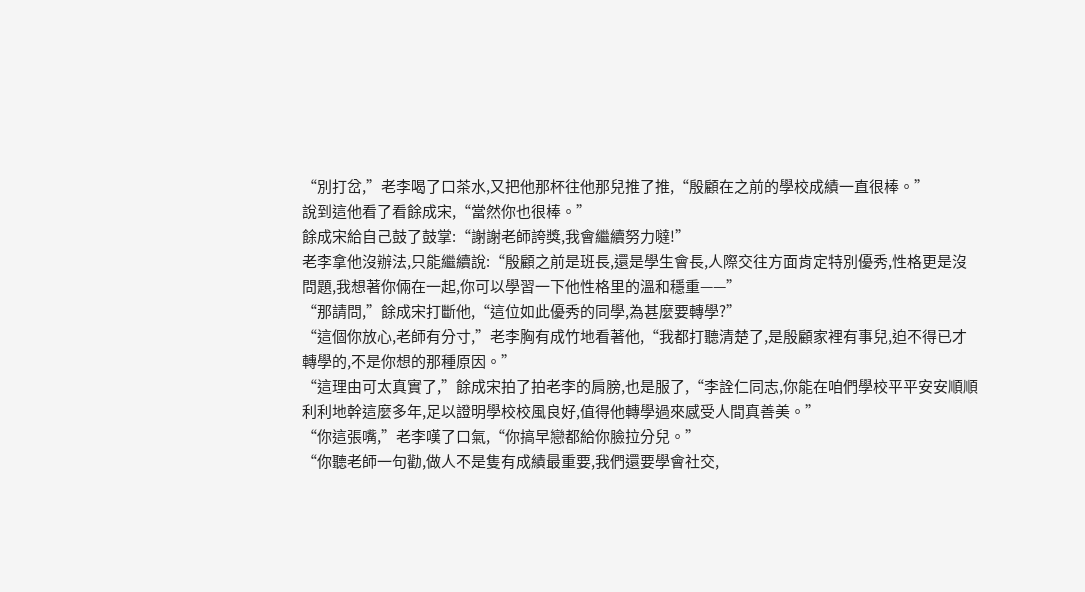“別打岔,”老李喝了口茶水,又把他那杯往他那兒推了推,“殷顧在之前的學校成績一直很棒。”
說到這他看了看餘成宋,“當然你也很棒。”
餘成宋給自己鼓了鼓掌:“謝謝老師誇獎,我會繼續努力噠!”
老李拿他沒辦法,只能繼續說:“殷顧之前是班長,還是學生會長,人際交往方面肯定特別優秀,性格更是沒問題,我想著你倆在一起,你可以學習一下他性格里的溫和穩重——”
“那請問,”餘成宋打斷他,“這位如此優秀的同學,為甚麼要轉學?”
“這個你放心,老師有分寸,”老李胸有成竹地看著他,“我都打聽清楚了,是殷顧家裡有事兒,迫不得已才轉學的,不是你想的那種原因。”
“這理由可太真實了,”餘成宋拍了拍老李的肩膀,也是服了,“李詮仁同志,你能在咱們學校平平安安順順利利地幹這麼多年,足以證明學校校風良好,值得他轉學過來感受人間真善美。”
“你這張嘴,”老李嘆了口氣,“你搞早戀都給你臉拉分兒。”
“你聽老師一句勸,做人不是隻有成績最重要,我們還要學會社交,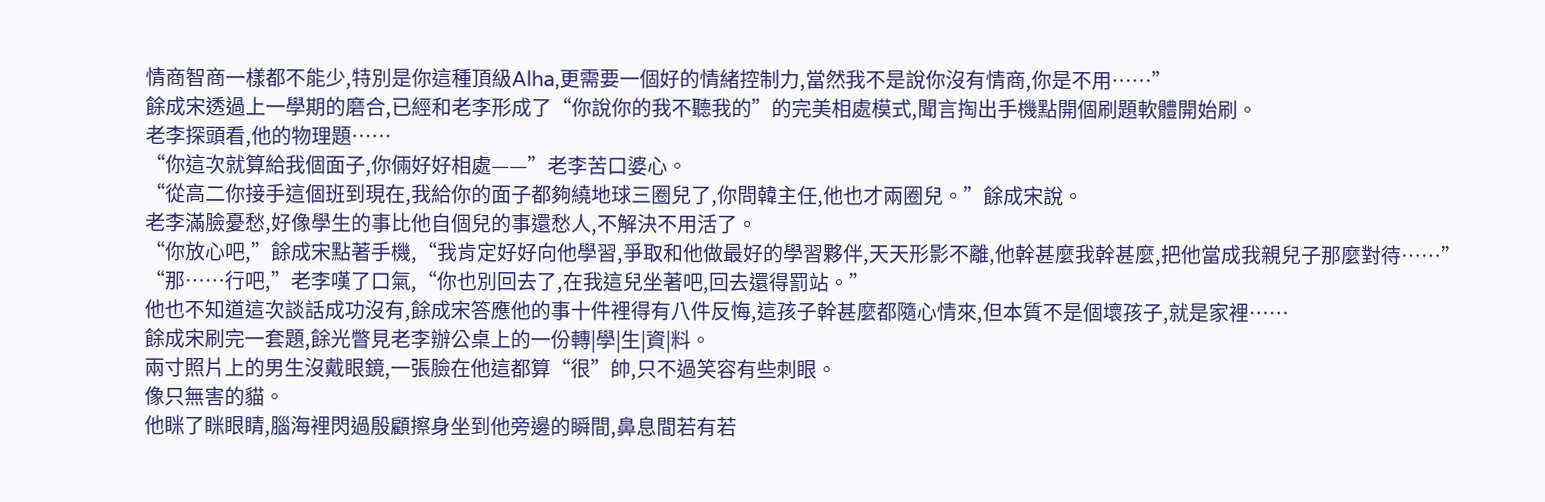情商智商一樣都不能少,特別是你這種頂級Alha,更需要一個好的情緒控制力,當然我不是說你沒有情商,你是不用……”
餘成宋透過上一學期的磨合,已經和老李形成了“你說你的我不聽我的”的完美相處模式,聞言掏出手機點開個刷題軟體開始刷。
老李探頭看,他的物理題……
“你這次就算給我個面子,你倆好好相處——”老李苦口婆心。
“從高二你接手這個班到現在,我給你的面子都夠繞地球三圈兒了,你問韓主任,他也才兩圈兒。”餘成宋說。
老李滿臉憂愁,好像學生的事比他自個兒的事還愁人,不解決不用活了。
“你放心吧,”餘成宋點著手機,“我肯定好好向他學習,爭取和他做最好的學習夥伴,天天形影不離,他幹甚麼我幹甚麼,把他當成我親兒子那麼對待……”
“那……行吧,”老李嘆了口氣,“你也別回去了,在我這兒坐著吧,回去還得罰站。”
他也不知道這次談話成功沒有,餘成宋答應他的事十件裡得有八件反悔,這孩子幹甚麼都隨心情來,但本質不是個壞孩子,就是家裡……
餘成宋刷完一套題,餘光瞥見老李辦公桌上的一份轉|學|生|資|料。
兩寸照片上的男生沒戴眼鏡,一張臉在他這都算“很”帥,只不過笑容有些刺眼。
像只無害的貓。
他眯了眯眼睛,腦海裡閃過殷顧擦身坐到他旁邊的瞬間,鼻息間若有若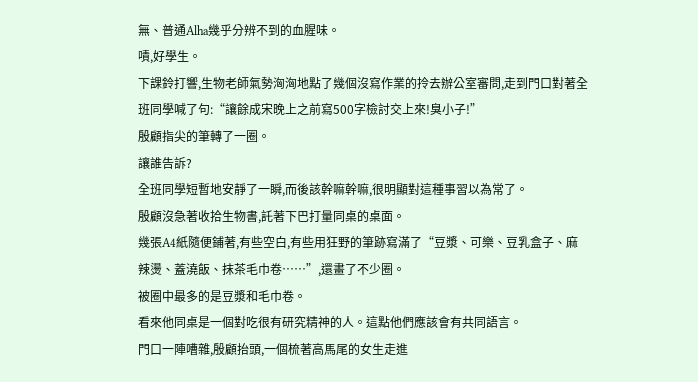無、普通Alha幾乎分辨不到的血腥味。
嘖,好學生。
下課鈴打響,生物老師氣勢洶洶地點了幾個沒寫作業的拎去辦公室審問,走到門口對著全班同學喊了句:“讓餘成宋晚上之前寫500字檢討交上來!臭小子!”
殷顧指尖的筆轉了一圈。
讓誰告訴?
全班同學短暫地安靜了一瞬,而後該幹嘛幹嘛,很明顯對這種事習以為常了。
殷顧沒急著收拾生物書,託著下巴打量同桌的桌面。
幾張A4紙隨便鋪著,有些空白,有些用狂野的筆跡寫滿了“豆漿、可樂、豆乳盒子、麻辣燙、蓋澆飯、抹茶毛巾卷……”,還畫了不少圈。
被圈中最多的是豆漿和毛巾卷。
看來他同桌是一個對吃很有研究精神的人。這點他們應該會有共同語言。
門口一陣嘈雜,殷顧抬頭,一個梳著高馬尾的女生走進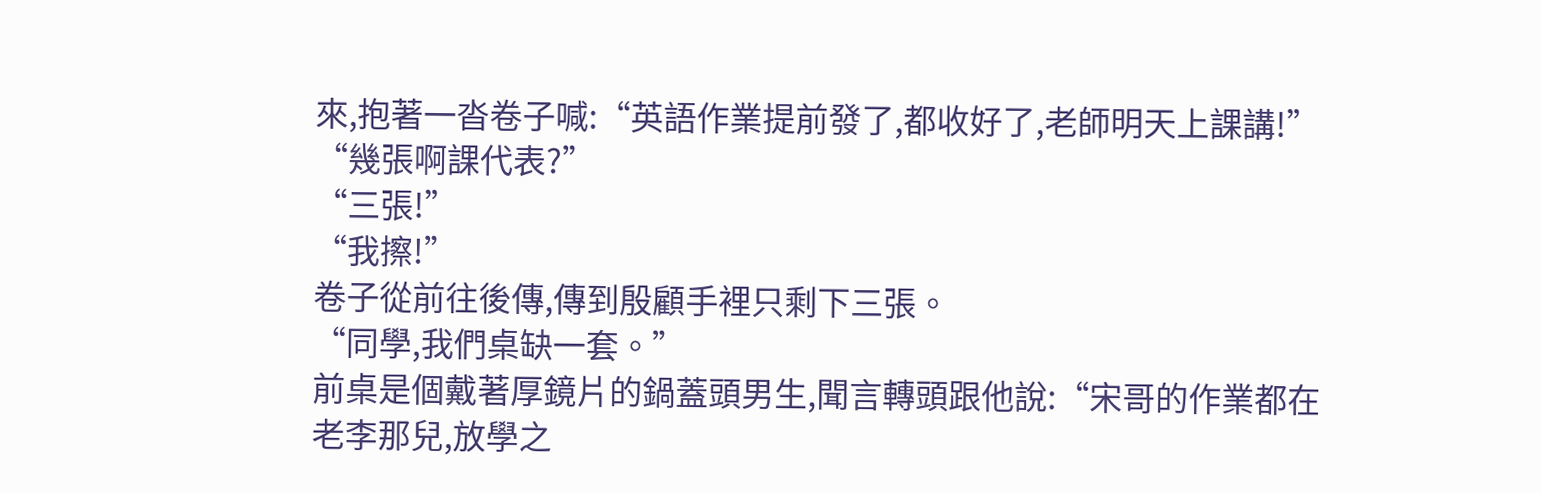來,抱著一沓卷子喊:“英語作業提前發了,都收好了,老師明天上課講!”
“幾張啊課代表?”
“三張!”
“我擦!”
卷子從前往後傳,傳到殷顧手裡只剩下三張。
“同學,我們桌缺一套。”
前桌是個戴著厚鏡片的鍋蓋頭男生,聞言轉頭跟他說:“宋哥的作業都在老李那兒,放學之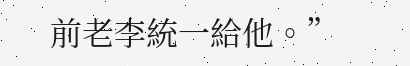前老李統一給他。”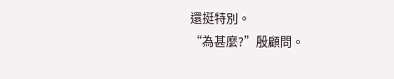還挺特別。
“為甚麼?”殷顧問。